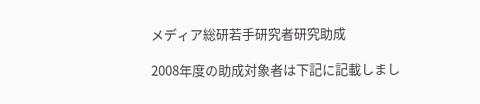メディア総研若手研究者研究助成

2008年度の助成対象者は下記に記載しまし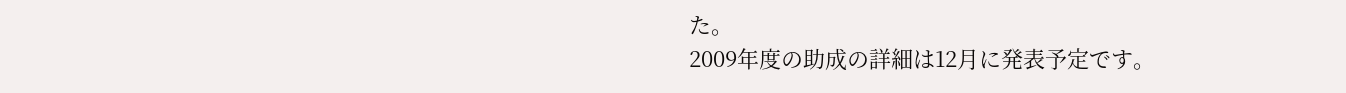た。
2009年度の助成の詳細は12月に発表予定です。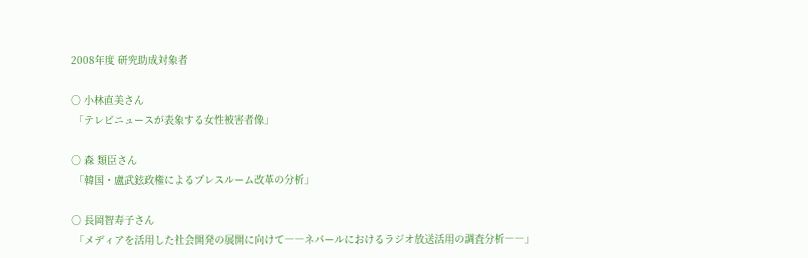2008年度 研究助成対象者

○ 小林直美さん
 「テレビニュースが表象する女性被害者像」

○ 森 類臣さん
 「韓国・盧武鉉政権によるプレスルーム改革の分析」

○ 長岡智寿子さん
 「メディアを活用した社会開発の展開に向けて――ネパールにおけるラジオ放送活用の調査分析――」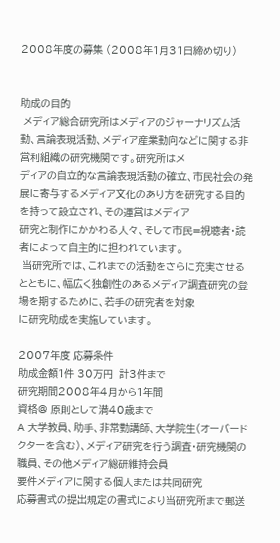2008年度の募集 (2008年1月31日締め切り)


助成の目的
 メディア総合研究所はメディアのジャーナリズム活動、言論表現活動、メディア産業動向などに関する非営利組織の研究機関です。研究所はメ
ディアの自立的な言論表現活動の確立、市民社会の発展に寄与するメディア文化のあり方を研究する目的を持って設立され、その運営はメディア
研究と制作にかかわる人々、そして市民=視聴者・読者によって自主的に担われています。
 当研究所では、これまでの活動をさらに充実させるとともに、幅広く独創性のあるメディア調査研究の登場を期するために、若手の研究者を対象
に研究助成を実施しています。

2007年度 応募条件
助成金額1件 30万円  計3件まで
研究期間2008年4月から1年間
資格@ 原則として満40歳まで
A 大学教員、助手、非常勤講師、大学院生(オーバードクターを含む)、メディア研究を行う調査・研究機関の職員、その他メディア総研維持会員
要件メディアに関する個人または共同研究
応募書式の提出規定の書式により当研究所まで郵送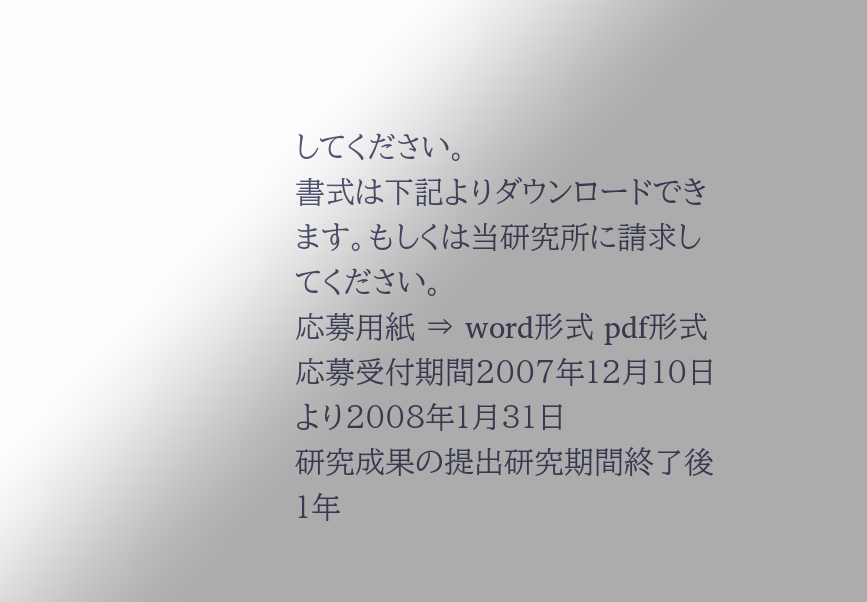してください。
書式は下記よりダウンロードできます。もしくは当研究所に請求してください。
応募用紙 ⇒ word形式 pdf形式
応募受付期間2007年12月10日より2008年1月31日
研究成果の提出研究期間終了後1年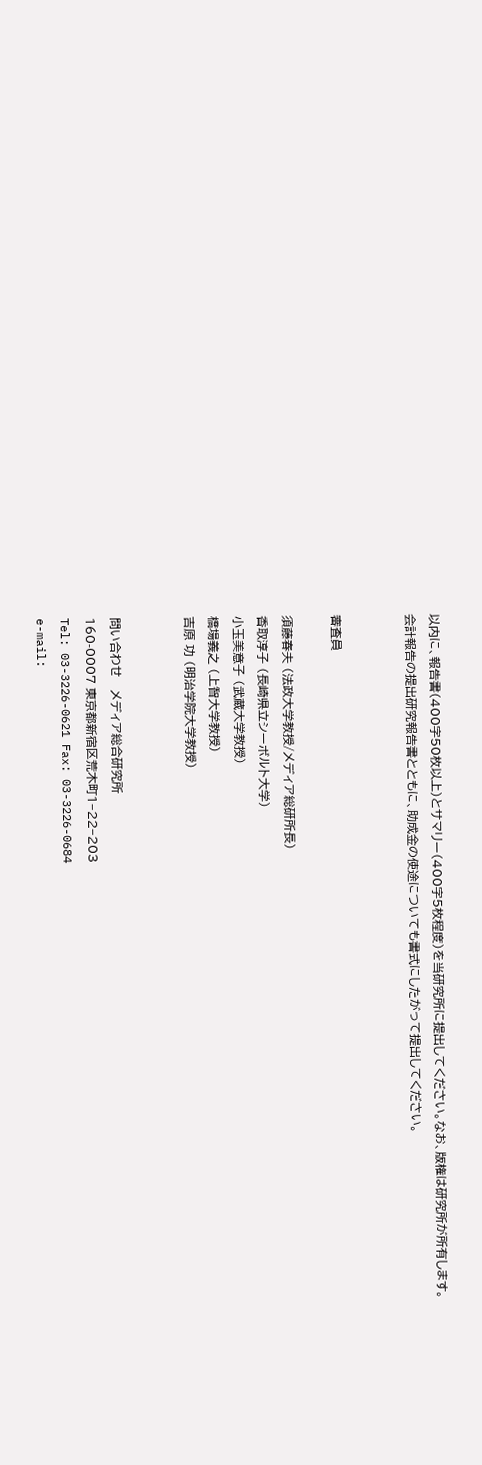以内に、報告書(400字50枚以上)とサマリー(400字5枚程度)を当研究所に提出してください。なお、版権は研究所が所有します。
会計報告の提出研究報告書とともに、助成金の使途についても書式にしたがって提出してください。


審査員

須藤春夫 (法政大学教授/メディア総研所長)
香取淳子 (長崎県立シーボルト大学)
小玉美意子 (武蔵大学教授)
橋場義之 (上智大学教授)
吉原 功 (明治学院大学教授)


問い合わせ   メディア総合研究所
160-0007 東京都新宿区荒木町1−22−203
Tel: 03-3226-0621 Fax: 03-3226-0684
e-mail: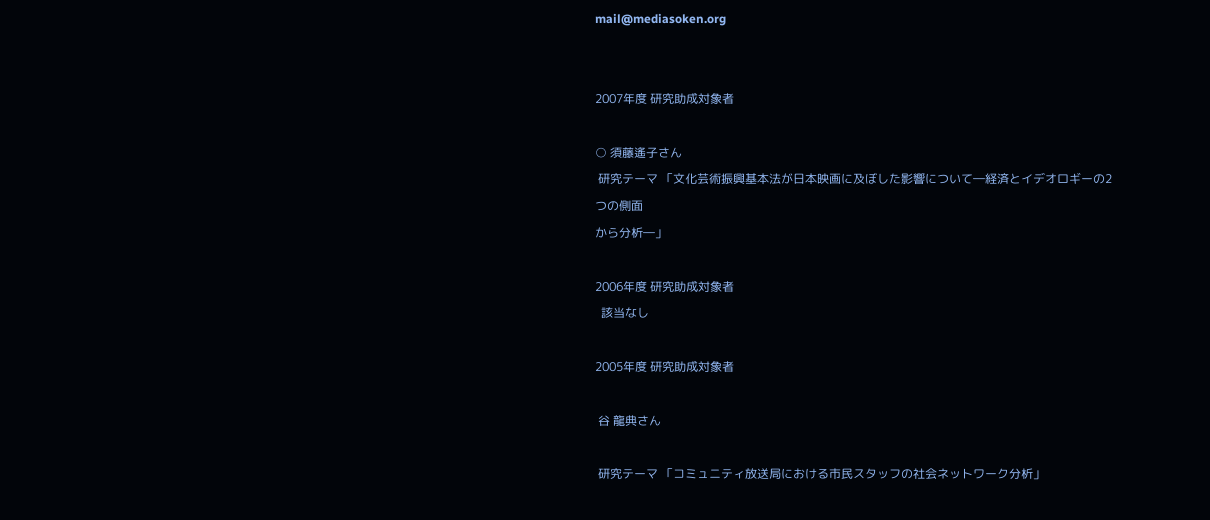mail@mediasoken.org


2007年度 研究助成対象者

○ 須藤遙子さん
 研究テーマ 「文化芸術振興基本法が日本映画に及ぼした影響について―経済とイデオロギーの2つの側面
から分析―」

2006年度 研究助成対象者
  該当なし

2005年度 研究助成対象者

 谷 龍典さん

 研究テーマ 「コミュニティ放送局における市民スタッフの社会ネットワーク分析」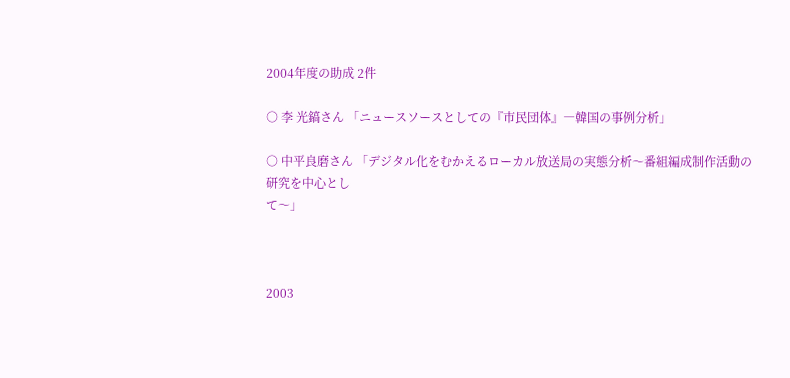2004年度の助成 2件

○ 李 光鎬さん 「ニュースソースとしての『市民団体』―韓国の事例分析」

○ 中平良磨さん 「デジタル化をむかえるローカル放送局の実態分析〜番組編成制作活動の研究を中心とし
て〜」



2003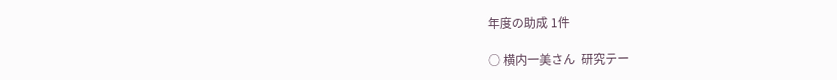年度の助成 1件

○ 横内一美さん  研究テー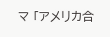マ 「アメリカ合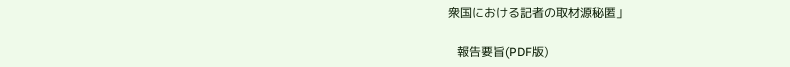衆国における記者の取材源秘匿」

   報告要旨(PDF版)